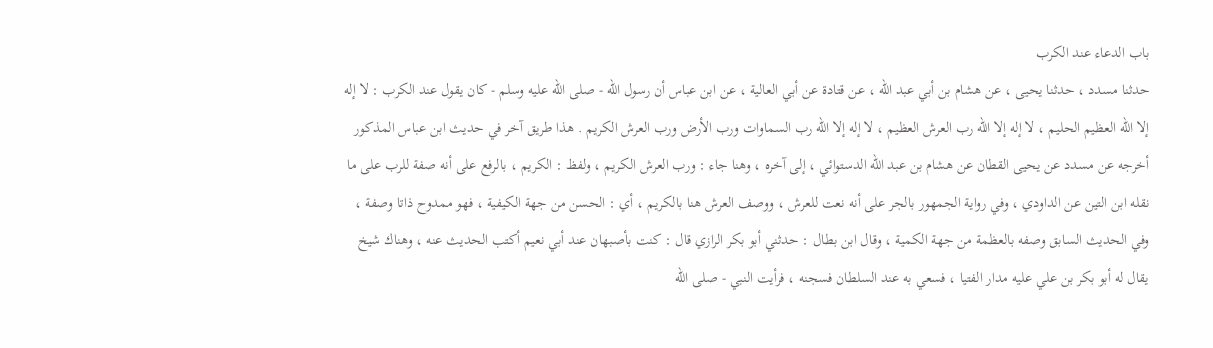باب الدعاء عند الكرب
حدثنا مسدد ، حدثنا يحيى ، عن هشام بن أبي عبد الله ، عن قتادة عن أبي العالية ، عن ابن عباس أن رسول الله - صلى الله عليه وسلم - كان يقول عند الكرب : لا إله إلا الله العظيم الحليم ، لا إله إلا الله رب العرش العظيم ، لا إله إلا الله رب السماوات ورب الأرض ورب العرش الكريم . هذا طريق آخر في حديث ابن عباس المذكور أخرجه عن مسدد عن يحيى القطان عن هشام بن عبد الله الدستوائي ، إلى آخره ، وهنا جاء : ورب العرش الكريم ، ولفظ : الكريم ، بالرفع على أنه صفة للرب على ما نقله ابن التين عن الداودي ، وفي رواية الجمهور بالجر على أنه نعت للعرش ، ووصف العرش هنا بالكريم ، أي : الحسن من جهة الكيفية ، فهو ممدوح ذاتا وصفة ، وفي الحديث السابق وصفه بالعظمة من جهة الكمية ، وقال ابن بطال : حدثني أبو بكر الرازي قال : كنت بأصبهان عند أبي نعيم أكتب الحديث عنه ، وهناك شيخ يقال له أبو بكر بن علي عليه مدار الفتيا ، فسعي به عند السلطان فسجنه ، فرأيت النبي - صلى الله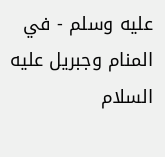عليه وسلم - في المنام وجبريل عليه السلام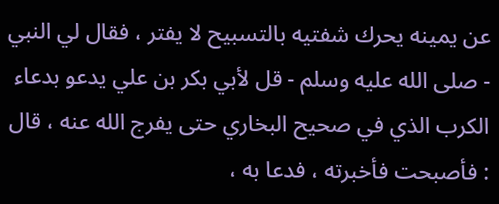عن يمينه يحرك شفتيه بالتسبيح لا يفتر ، فقال لي النبي - صلى الله عليه وسلم - قل لأبي بكر بن علي يدعو بدعاء الكرب الذي في صحيح البخاري حتى يفرج الله عنه ، قال : فأصبحت فأخبرته ، فدعا به ،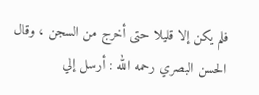فلم يكن إلا قليلا حتى أخرج من السجن ، وقال الحسن البصري رحمه الله : أرسل إلي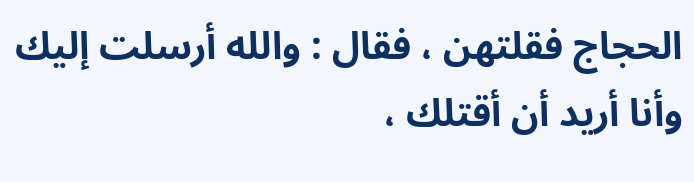الحجاج فقلتهن ، فقال : والله أرسلت إليك وأنا أريد أن أقتلك ،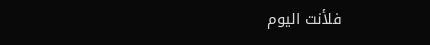فلأنت اليوم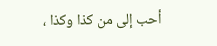أحب إلى من كذا وكذا ،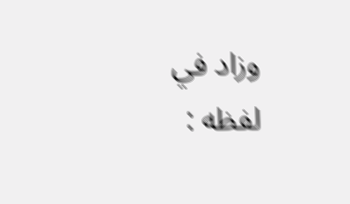وزاد في لفظه :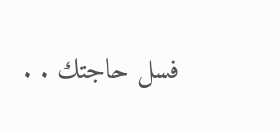فسل حاجتك . .